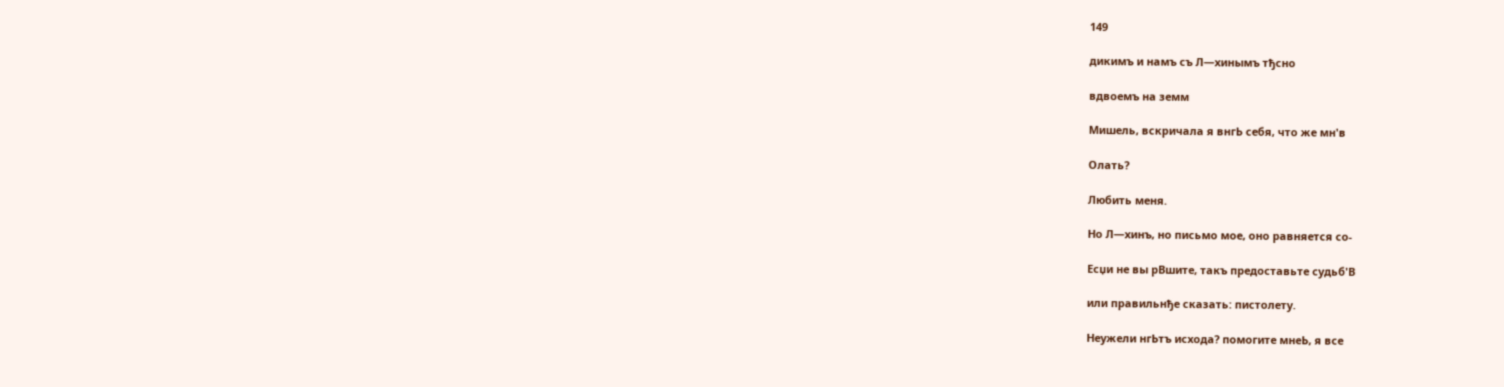149

дикимъ и намъ съ Л—хинымъ тђсно

вдвоемъ на земм

Мишель, вскричала я внгЬ себя, что же мн'в

Олать?

Любить меня.

Но Л—хинъ, но письмо мое, оно равняется со-

Есџи не вы рВшите, такъ предоставьте судьб'В

или правильнђе сказать: пистолету.

Неужели нгЬтъ исхода? помогите мнеЬ, я все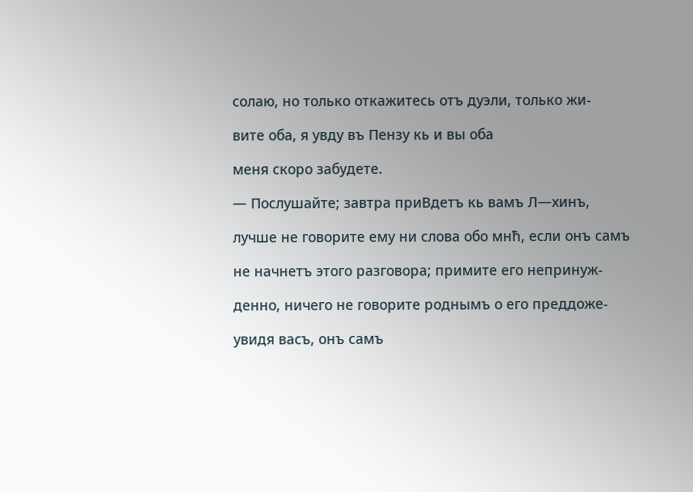солаю, но только откажитесь отъ дуэли, только жи-

вите оба, я увду въ Пензу кь и вы оба

меня скоро забудете.

— Послушайте; завтра приВдетъ кь вамъ Л—хинъ,

лучше не говорите ему ни слова обо мнћ, если онъ самъ

не начнетъ этого разговора; примите его непринуж-

денно, ничего не говорите роднымъ о его преддоже-

увидя васъ, онъ самъ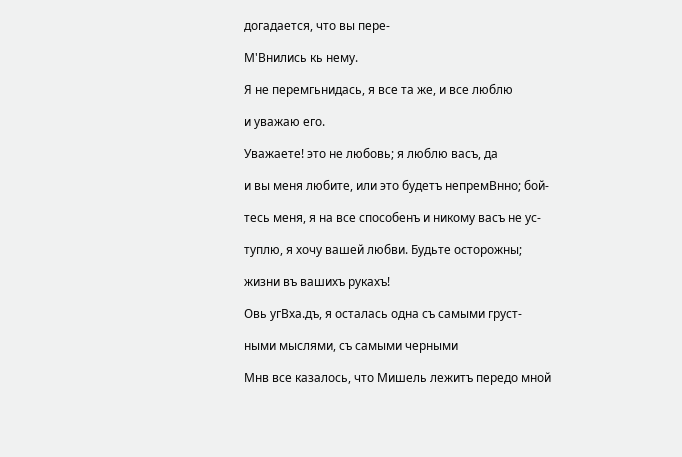догадается, что вы пере-

М'Внились кь нему.

Я не перемгьнидась, я все та же, и все люблю

и уважаю его.

Уважаете! это не любовь; я люблю васъ, да

и вы меня любите, или это будетъ непремВнно; бой-

тесь меня, я на все способенъ и никому васъ не ус-

туплю, я хочу вашей любви. Будьте осторожны;

жизни въ вашихъ рукахъ!

Овь угВха.дъ, я осталась одна съ самыми груст-

ными мыслями, съ самыми черными

Мнв все казалось, что Мишель лежитъ передо мной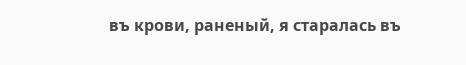въ крови, раненый, я старалась въ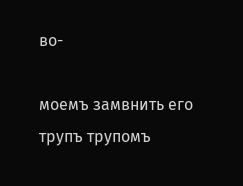во-

моемъ замвнить его трупъ трупомъ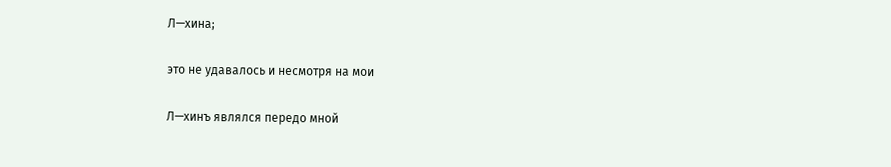Л—хина;

это не удавалось и несмотря на мои

Л—хинъ являлся передо мной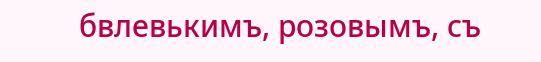бвлевькимъ, розовымъ, съ